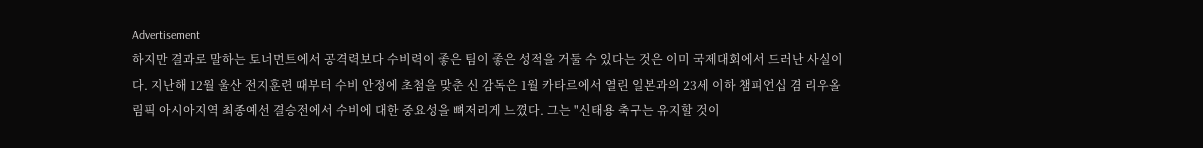Advertisement
하지만 결과로 말하는 토너먼트에서 공격력보다 수비력이 좋은 팀이 좋은 성적을 거둘 수 있다는 것은 이미 국제대회에서 드러난 사실이다. 지난해 12월 울산 전지훈련 때부터 수비 안정에 초첨을 맞춘 신 감독은 1월 카타르에서 열린 일본과의 23세 이하 챔피언십 겸 리우올림픽 아시아지역 최종예선 결승전에서 수비에 대한 중요성을 뼈저리게 느꼈다. 그는 "신태용 축구는 유지할 것이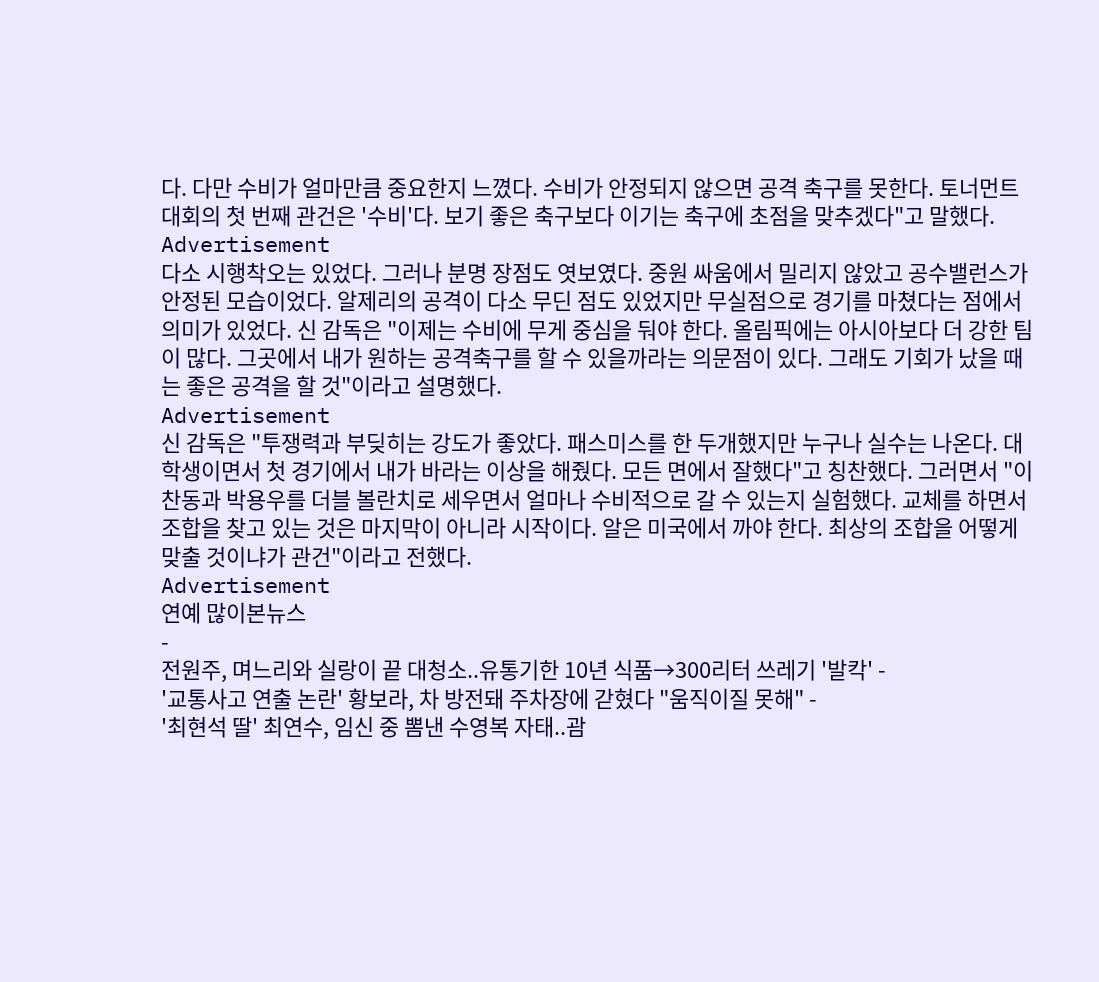다. 다만 수비가 얼마만큼 중요한지 느꼈다. 수비가 안정되지 않으면 공격 축구를 못한다. 토너먼트 대회의 첫 번째 관건은 '수비'다. 보기 좋은 축구보다 이기는 축구에 초점을 맞추겠다"고 말했다.
Advertisement
다소 시행착오는 있었다. 그러나 분명 장점도 엿보였다. 중원 싸움에서 밀리지 않았고 공수밸런스가 안정된 모습이었다. 알제리의 공격이 다소 무딘 점도 있었지만 무실점으로 경기를 마쳤다는 점에서 의미가 있었다. 신 감독은 "이제는 수비에 무게 중심을 둬야 한다. 올림픽에는 아시아보다 더 강한 팀이 많다. 그곳에서 내가 원하는 공격축구를 할 수 있을까라는 의문점이 있다. 그래도 기회가 났을 때는 좋은 공격을 할 것"이라고 설명했다.
Advertisement
신 감독은 "투쟁력과 부딪히는 강도가 좋았다. 패스미스를 한 두개했지만 누구나 실수는 나온다. 대학생이면서 첫 경기에서 내가 바라는 이상을 해줬다. 모든 면에서 잘했다"고 칭찬했다. 그러면서 "이찬동과 박용우를 더블 볼란치로 세우면서 얼마나 수비적으로 갈 수 있는지 실험했다. 교체를 하면서 조합을 찾고 있는 것은 마지막이 아니라 시작이다. 알은 미국에서 까야 한다. 최상의 조합을 어떻게 맞출 것이냐가 관건"이라고 전했다.
Advertisement
연예 많이본뉴스
-
전원주, 며느리와 실랑이 끝 대청소..유통기한 10년 식품→300리터 쓰레기 '발칵' -
'교통사고 연출 논란' 황보라, 차 방전돼 주차장에 갇혔다 "움직이질 못해" -
'최현석 딸' 최연수, 임신 중 뽐낸 수영복 자태..괌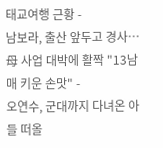태교여행 근황 -
남보라, 출산 앞두고 경사…母 사업 대박에 활짝 "13남매 키운 손맛" -
오연수, 군대까지 다녀온 아들 떠올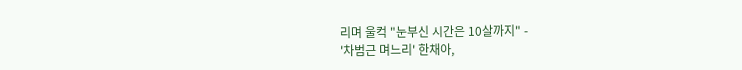리며 울컥 "눈부신 시간은 10살까지" -
'차범근 며느리' 한채아,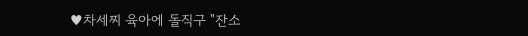♥차세찌 육아에 돌직구 "잔소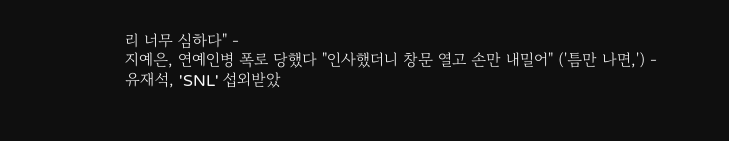리 너무 심하다" -
지예은, 연예인병 폭로 당했다 "인사했더니 창문 열고 손만 내밀어" ('틈만 나면,') -
유재석, 'SNL' 섭외받았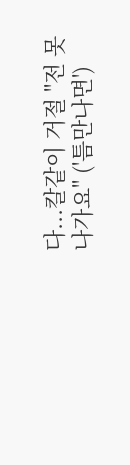다...칼같이 거절 "전 못 나가요" ('틈만나면')